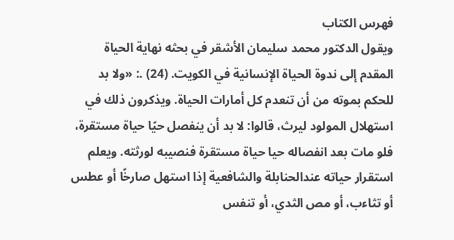فهرس الكتاب
ويقول الدكتور محمد سليمان الأشقر في بحثه نهاية الحياة المقدم إلى ندوة الحياة الإنسانية في الكويت. (24) .: «ولا بد للحكم بموته من أن تنعدم كل أمارات الحياة. ويذكرون ذلك في استهلال المولود ليرث، قالوا: لا بد أن ينفصل حيًا حياة مستقرة، فلو مات بعد انفصاله حيا حياة مستقرة فنصيبه لورثته. ويعلم استقرار حياته عندالحنابلة والشافعية إذا استهل صارخًا أو عطس أو تثاءب، أو مص الثدي، أو تنفس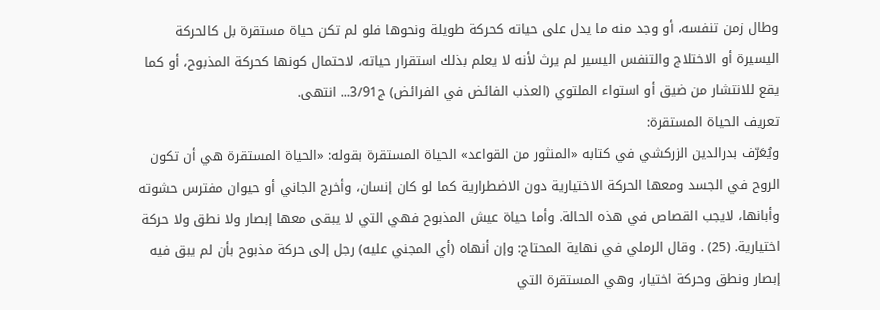وطال زمن تنفسه، أو وجد منه ما يدل على حياته كحركة طويلة ونحوها فلو لم تكن حياة مستقرة بل كالحركة اليسيرة أو الاختلاج والتنفس اليسير لم يرث لأنه لا يعلم بذلك استقرار حياته، لاحتمال كونها كحركة المذبوح، أو كما يقع للانتشار من ضيق أو استواء الملتوي (العذب الفائض في الفرائض) ج3/91... انتهى.
تعريف الحياة المستقرة:
ويُعَرّف بدرالدين الزركشي في كتابه «المنثور من القواعد» الحياة المستقرة بقوله: «الحياة المستقرة هي أن تكون الروح في الجسد ومعها الحركة الاختيارية دون الاضطرارية كما لو كان إنسان، وأخرج الجاني أو حيوان مفترس حشوته وأبانها، لايجب القصاص في هذه الحالة. وأما حياة عيش المذبوح فهي التي لا يبقى معها إبصار ولا نطق ولا حركة اختيارية. (25) . وقال الرملي في نهاية المحتاج: وإن أنهاه (أي المجني عليه) رجل إلى حركة مذبوح بأن لم يبق فيه إبصار ونطق وحركة اختيار، وهي المستقرة التي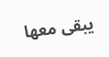يبقى معها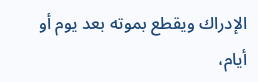الإدراك ويقطع بموته بعد يوم أو أيام،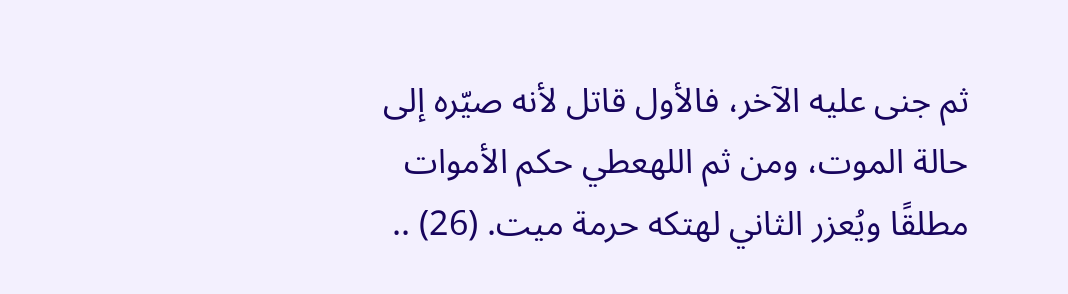ثم جنى عليه الآخر، فالأول قاتل لأنه صيّره إلى حالة الموت، ومن ثم اللهعطي حكم الأموات مطلقًا ويُعزر الثاني لهتكه حرمة ميت. (26) ..